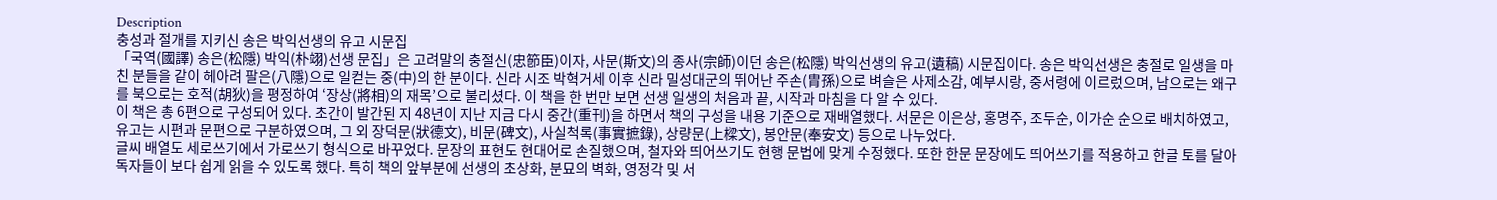Description
충성과 절개를 지키신 송은 박익선생의 유고 시문집
「국역(國譯) 송은(松隱) 박익(朴翊)선생 문집」은 고려말의 충절신(忠節臣)이자, 사문(斯文)의 종사(宗師)이던 송은(松隱) 박익선생의 유고(遺稿) 시문집이다. 송은 박익선생은 충절로 일생을 마친 분들을 같이 헤아려 팔은(八隱)으로 일컫는 중(中)의 한 분이다. 신라 시조 박혁거세 이후 신라 밀성대군의 뛰어난 주손(胄孫)으로 벼슬은 사제소감, 예부시랑, 중서령에 이르렀으며, 남으로는 왜구를 북으로는 호적(胡狄)을 평정하여 ‘장상(將相)의 재목’으로 불리셨다. 이 책을 한 번만 보면 선생 일생의 처음과 끝, 시작과 마침을 다 알 수 있다.
이 책은 총 6편으로 구성되어 있다. 초간이 발간된 지 48년이 지난 지금 다시 중간(重刊)을 하면서 책의 구성을 내용 기준으로 재배열했다. 서문은 이은상, 홍명주, 조두순, 이가순 순으로 배치하였고, 유고는 시편과 문편으로 구분하였으며, 그 외 장덕문(狀德文), 비문(碑文), 사실척록(事實摭錄), 상량문(上樑文), 봉안문(奉安文) 등으로 나누었다.
글씨 배열도 세로쓰기에서 가로쓰기 형식으로 바꾸었다. 문장의 표현도 현대어로 손질했으며, 철자와 띄어쓰기도 현행 문법에 맞게 수정했다. 또한 한문 문장에도 띄어쓰기를 적용하고 한글 토를 달아 독자들이 보다 쉽게 읽을 수 있도록 했다. 특히 책의 앞부분에 선생의 초상화, 분묘의 벽화, 영정각 및 서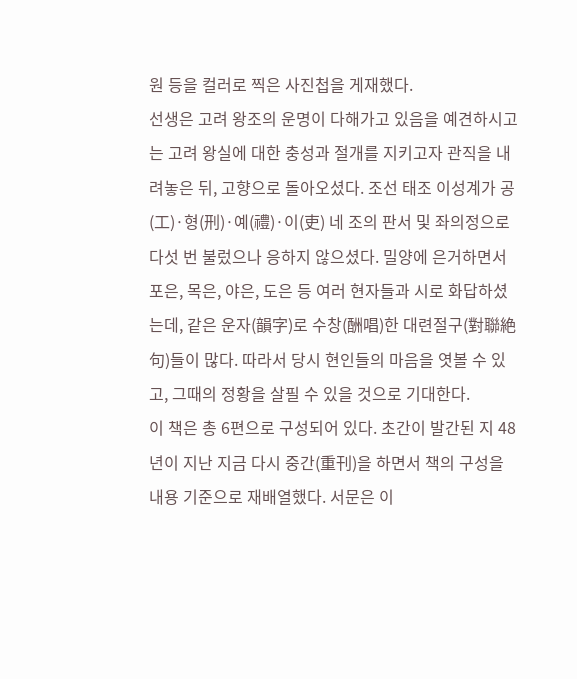원 등을 컬러로 찍은 사진첩을 게재했다.
선생은 고려 왕조의 운명이 다해가고 있음을 예견하시고는 고려 왕실에 대한 충성과 절개를 지키고자 관직을 내려놓은 뒤, 고향으로 돌아오셨다. 조선 태조 이성계가 공(工)·형(刑)·예(禮)·이(吏) 네 조의 판서 및 좌의정으로 다섯 번 불렀으나 응하지 않으셨다. 밀양에 은거하면서 포은, 목은, 야은, 도은 등 여러 현자들과 시로 화답하셨는데, 같은 운자(韻字)로 수창(酬唱)한 대련절구(對聯絶句)들이 많다. 따라서 당시 현인들의 마음을 엿볼 수 있고, 그때의 정황을 살필 수 있을 것으로 기대한다.
이 책은 총 6편으로 구성되어 있다. 초간이 발간된 지 48년이 지난 지금 다시 중간(重刊)을 하면서 책의 구성을 내용 기준으로 재배열했다. 서문은 이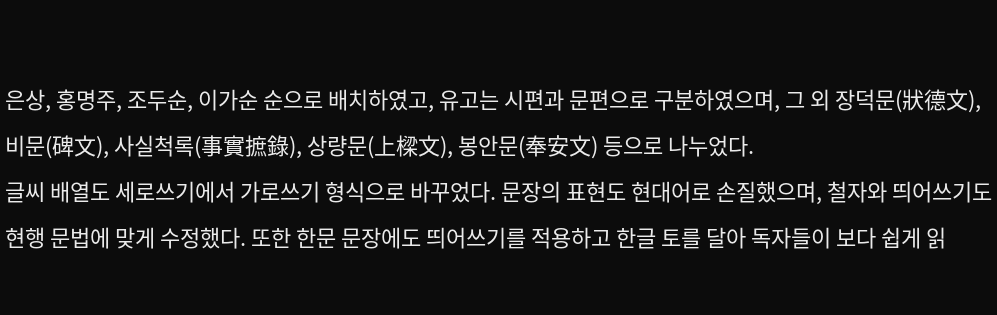은상, 홍명주, 조두순, 이가순 순으로 배치하였고, 유고는 시편과 문편으로 구분하였으며, 그 외 장덕문(狀德文), 비문(碑文), 사실척록(事實摭錄), 상량문(上樑文), 봉안문(奉安文) 등으로 나누었다.
글씨 배열도 세로쓰기에서 가로쓰기 형식으로 바꾸었다. 문장의 표현도 현대어로 손질했으며, 철자와 띄어쓰기도 현행 문법에 맞게 수정했다. 또한 한문 문장에도 띄어쓰기를 적용하고 한글 토를 달아 독자들이 보다 쉽게 읽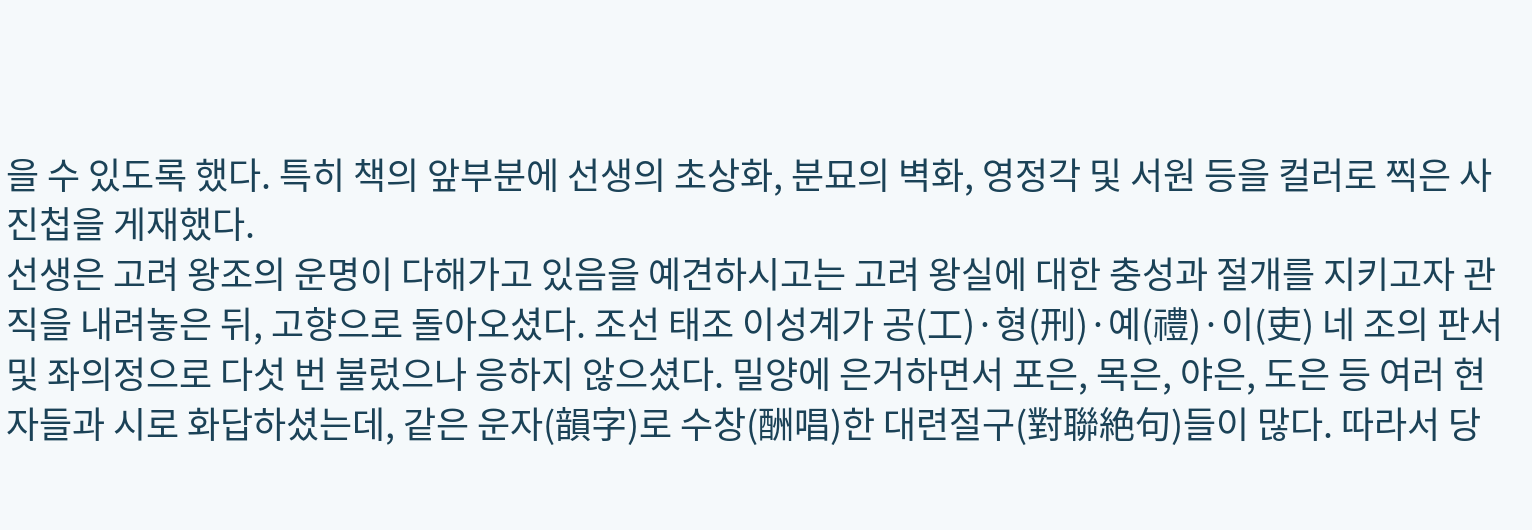을 수 있도록 했다. 특히 책의 앞부분에 선생의 초상화, 분묘의 벽화, 영정각 및 서원 등을 컬러로 찍은 사진첩을 게재했다.
선생은 고려 왕조의 운명이 다해가고 있음을 예견하시고는 고려 왕실에 대한 충성과 절개를 지키고자 관직을 내려놓은 뒤, 고향으로 돌아오셨다. 조선 태조 이성계가 공(工)·형(刑)·예(禮)·이(吏) 네 조의 판서 및 좌의정으로 다섯 번 불렀으나 응하지 않으셨다. 밀양에 은거하면서 포은, 목은, 야은, 도은 등 여러 현자들과 시로 화답하셨는데, 같은 운자(韻字)로 수창(酬唱)한 대련절구(對聯絶句)들이 많다. 따라서 당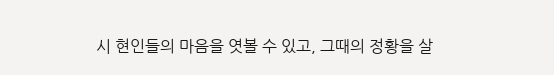시 현인들의 마음을 엿볼 수 있고, 그때의 정황을 살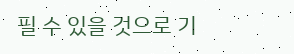필 수 있을 것으로 기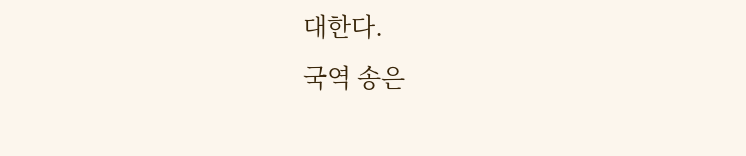대한다.
국역 송은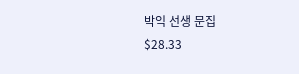박익 선생 문집
$28.33